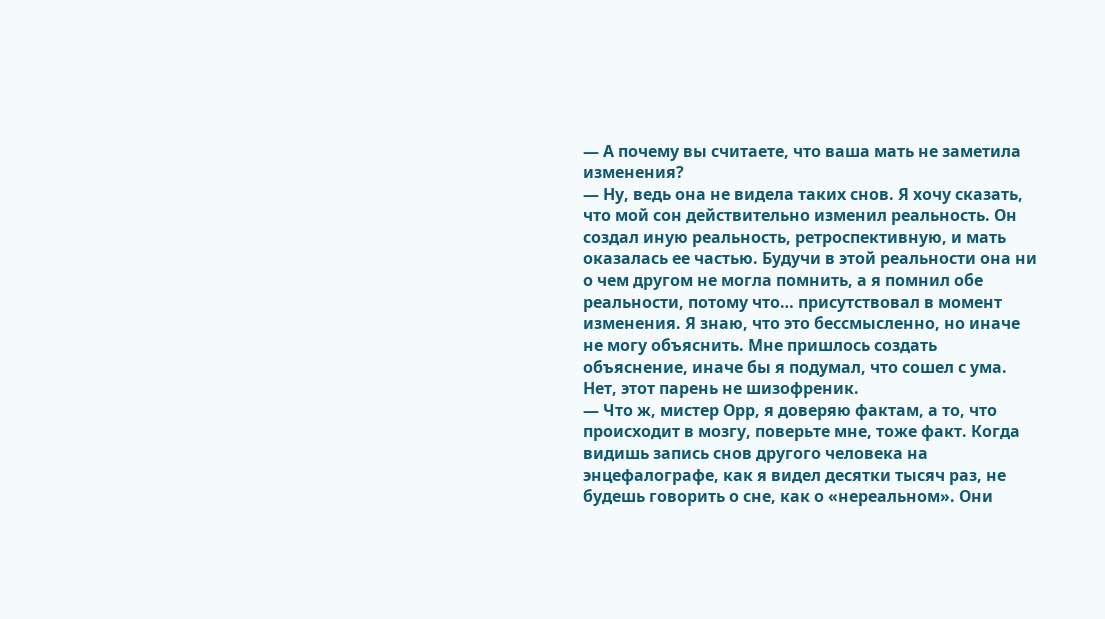— А почему вы считаете, что ваша мать не заметила изменения?
— Ну, ведь она не видела таких снов. Я хочу сказать, что мой сон действительно изменил реальность. Он создал иную реальность, ретроспективную, и мать оказалась ее частью. Будучи в этой реальности она ни о чем другом не могла помнить, а я помнил обе реальности, потому что… присутствовал в момент изменения. Я знаю, что это бессмысленно, но иначе не могу объяснить. Мне пришлось создать объяснение, иначе бы я подумал, что сошел с ума.
Нет, этот парень не шизофреник.
— Что ж, мистер Орр, я доверяю фактам, а то, что происходит в мозгу, поверьте мне, тоже факт. Когда видишь запись снов другого человека на энцефалографе, как я видел десятки тысяч раз, не будешь говорить о сне, как о «нереальном». Они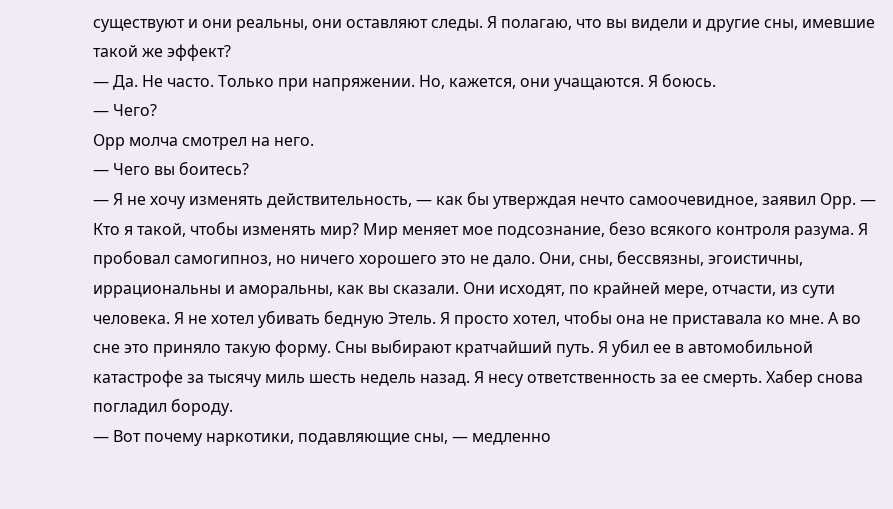существуют и они реальны, они оставляют следы. Я полагаю, что вы видели и другие сны, имевшие такой же эффект?
— Да. Не часто. Только при напряжении. Но, кажется, они учащаются. Я боюсь.
— Чего?
Орр молча смотрел на него.
— Чего вы боитесь?
— Я не хочу изменять действительность, — как бы утверждая нечто самоочевидное, заявил Орр. — Кто я такой, чтобы изменять мир? Мир меняет мое подсознание, безо всякого контроля разума. Я пробовал самогипноз, но ничего хорошего это не дало. Они, сны, бессвязны, эгоистичны, иррациональны и аморальны, как вы сказали. Они исходят, по крайней мере, отчасти, из сути человека. Я не хотел убивать бедную Этель. Я просто хотел, чтобы она не приставала ко мне. А во сне это приняло такую форму. Сны выбирают кратчайший путь. Я убил ее в автомобильной катастрофе за тысячу миль шесть недель назад. Я несу ответственность за ее смерть. Хабер снова погладил бороду.
— Вот почему наркотики, подавляющие сны, — медленно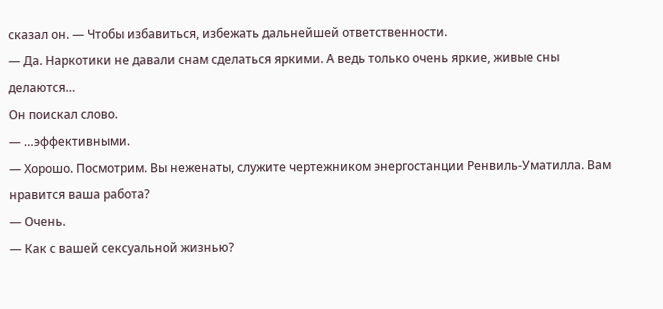сказал он. — Чтобы избавиться, избежать дальнейшей ответственности.
— Да. Наркотики не давали снам сделаться яркими. А ведь только очень яркие, живые сны делаются…
Он поискал слово.
— …эффективными.
— Хорошо. Посмотрим. Вы неженаты, служите чертежником энергостанции Ренвиль-Уматилла. Вам нравится ваша работа?
— Очень.
— Как с вашей сексуальной жизнью?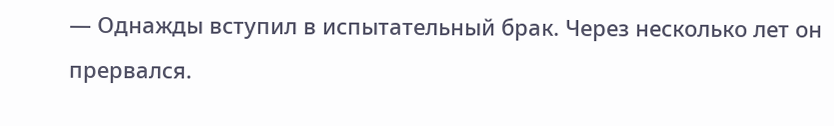— Однажды вступил в испытательный брак. Через несколько лет он прервался.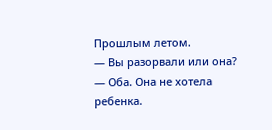Прошлым летом.
— Вы разорвали или она?
— Оба. Она не хотела ребенка.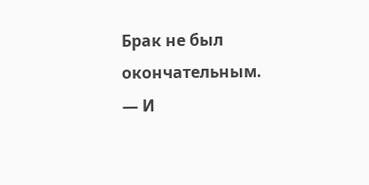Брак не был окончательным.
— И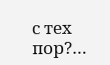с тех пор?…